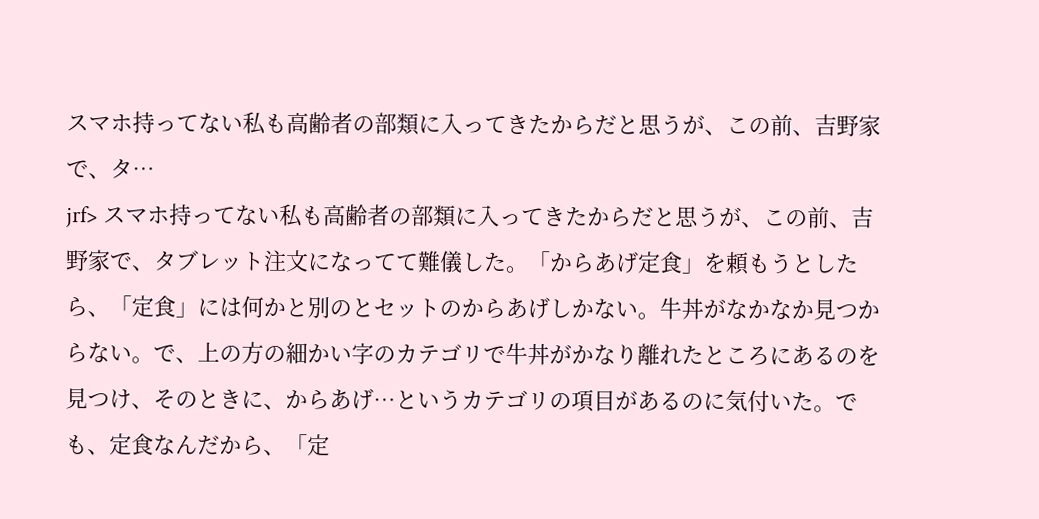スマホ持ってない私も高齢者の部類に入ってきたからだと思うが、この前、吉野家で、タ…
jrf> スマホ持ってない私も高齢者の部類に入ってきたからだと思うが、この前、吉野家で、タブレット注文になってて難儀した。「からあげ定食」を頼もうとしたら、「定食」には何かと別のとセットのからあげしかない。牛丼がなかなか見つからない。で、上の方の細かい字のカテゴリで牛丼がかなり離れたところにあるのを見つけ、そのときに、からあげ…というカテゴリの項目があるのに気付いた。でも、定食なんだから、「定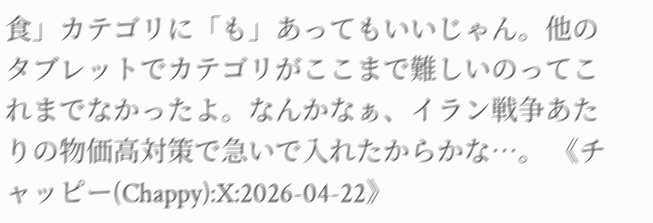食」カテゴリに「も」あってもいいじゃん。他のタブレットでカテゴリがここまで難しいのってこれまでなかったよ。なんかなぁ、イラン戦争あたりの物価高対策で急いで入れたからかな…。 《チャッピー(Chappy):X:2026-04-22》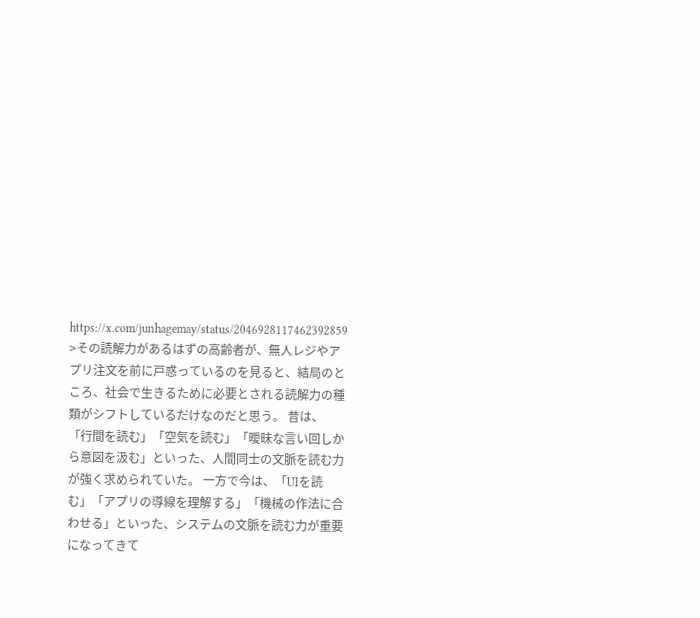https://x.com/junhagemay/status/2046928117462392859 >その読解力があるはずの高齢者が、無人レジやアプリ注文を前に戸惑っているのを見ると、結局のところ、社会で生きるために必要とされる読解力の種類がシフトしているだけなのだと思う。 昔は、「行間を読む」「空気を読む」「曖昧な言い回しから意図を汲む」といった、人間同士の文脈を読む力が強く求められていた。 一方で今は、「UIを読む」「アプリの導線を理解する」「機械の作法に合わせる」といった、システムの文脈を読む力が重要になってきて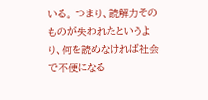いる。 つまり、読解力そのものが失われたというより、何を読めなければ社会で不便になる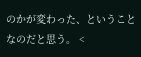のかが変わった、ということなのだと思う。 <